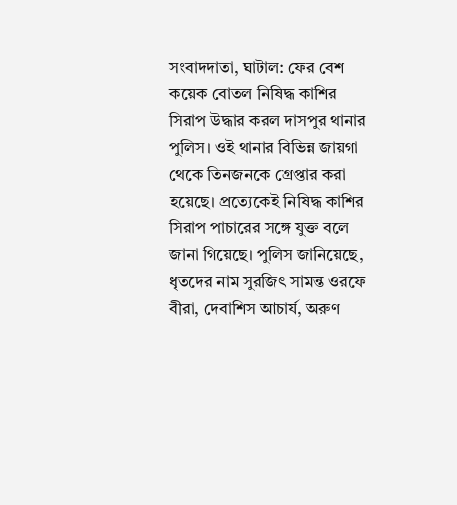সংবাদদাতা, ঘাটাল: ফের বেশ কয়েক বোতল নিষিদ্ধ কাশির সিরাপ উদ্ধার করল দাসপুর থানার পুলিস। ওই থানার বিভিন্ন জায়গা থেকে তিনজনকে গ্রেপ্তার করা হয়েছে। প্রত্যেকেই নিষিদ্ধ কাশির সিরাপ পাচারের সঙ্গে যুক্ত বলে জানা গিয়েছে। পুলিস জানিয়েছে, ধৃতদের নাম সুরজিৎ সামন্ত ওরফে বীরা, দেবাশিস আচার্য, অরুণ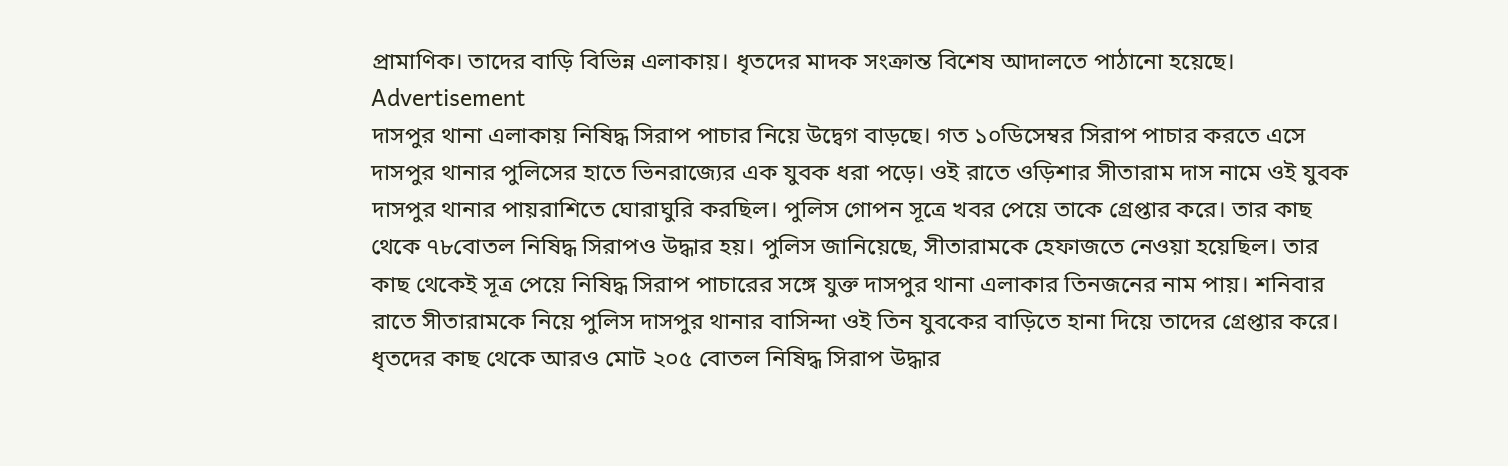প্রামাণিক। তাদের বাড়ি বিভিন্ন এলাকায়। ধৃতদের মাদক সংক্রান্ত বিশেষ আদালতে পাঠানো হয়েছে।
Advertisement
দাসপুর থানা এলাকায় নিষিদ্ধ সিরাপ পাচার নিয়ে উদ্বেগ বাড়ছে। গত ১০ডিসেম্বর সিরাপ পাচার করতে এসে দাসপুর থানার পুলিসের হাতে ভিনরাজ্যের এক যুবক ধরা পড়ে। ওই রাতে ওড়িশার সীতারাম দাস নামে ওই যুবক দাসপুর থানার পায়রাশিতে ঘোরাঘুরি করছিল। পুলিস গোপন সূত্রে খবর পেয়ে তাকে গ্রেপ্তার করে। তার কাছ থেকে ৭৮বোতল নিষিদ্ধ সিরাপও উদ্ধার হয়। পুলিস জানিয়েছে, সীতারামকে হেফাজতে নেওয়া হয়েছিল। তার কাছ থেকেই সূত্র পেয়ে নিষিদ্ধ সিরাপ পাচারের সঙ্গে যুক্ত দাসপুর থানা এলাকার তিনজনের নাম পায়। শনিবার রাতে সীতারামকে নিয়ে পুলিস দাসপুর থানার বাসিন্দা ওই তিন যুবকের বাড়িতে হানা দিয়ে তাদের গ্রেপ্তার করে। ধৃতদের কাছ থেকে আরও মোট ২০৫ বোতল নিষিদ্ধ সিরাপ উদ্ধার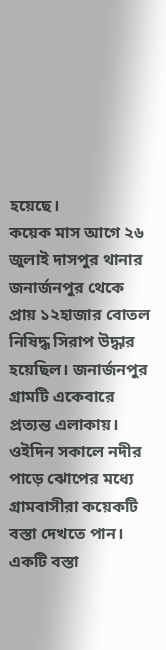হয়েছে।
কয়েক মাস আগে ২৬ জুলাই দাসপুর থানার জনার্জনপুর থেকে প্রায় ১২হাজার বোতল নিষিদ্ধ সিরাপ উদ্ধার হয়েছিল। জনার্জনপুর গ্রামটি একেবারে প্রত্যন্ত এলাকায়। ওইদিন সকালে নদীর পাড়ে ঝোপের মধ্যে গ্রামবাসীরা কয়েকটি বস্তা দেখতে পান। একটি বস্তা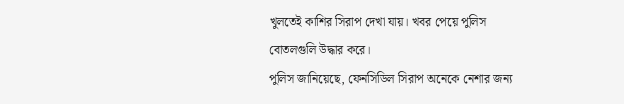খুলতেই কাশির সিরাপ দেখা যায়। খবর পেয়ে পুলিস বোতলগুলি উদ্ধার করে।
পুলিস জানিয়েছে, ফেনসিডিল সিরাপ অনেকে নেশার জন্য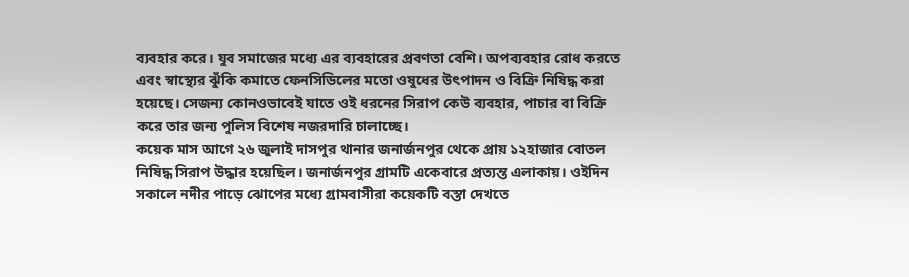ব্যবহার করে। যুব সমাজের মধ্যে এর ব্যবহারের প্রবণতা বেশি। অপব্যবহার রোধ করতে এবং স্বাস্থ্যের ঝুঁকি কমাতে ফেনসিডিলের মতো ওষুধের উৎপাদন ও বিক্রি নিষিদ্ধ করা হয়েছে। সেজন্য কোনওভাবেই যাতে ওই ধরনের সিরাপ কেউ ব্যবহার, পাচার বা বিক্রি করে তার জন্য পুলিস বিশেষ নজরদারি চালাচ্ছে।
কয়েক মাস আগে ২৬ জুলাই দাসপুর থানার জনার্জনপুর থেকে প্রায় ১২হাজার বোতল নিষিদ্ধ সিরাপ উদ্ধার হয়েছিল। জনার্জনপুর গ্রামটি একেবারে প্রত্যন্ত এলাকায়। ওইদিন সকালে নদীর পাড়ে ঝোপের মধ্যে গ্রামবাসীরা কয়েকটি বস্তা দেখতে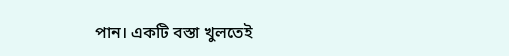পান। একটি বস্তা খুলতেই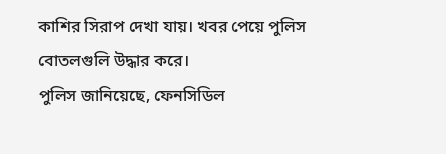কাশির সিরাপ দেখা যায়। খবর পেয়ে পুলিস বোতলগুলি উদ্ধার করে।
পুলিস জানিয়েছে, ফেনসিডিল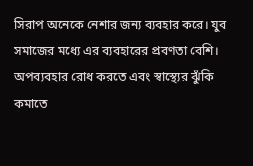সিরাপ অনেকে নেশার জন্য ব্যবহার করে। যুব সমাজের মধ্যে এর ব্যবহারের প্রবণতা বেশি। অপব্যবহার রোধ করতে এবং স্বাস্থ্যের ঝুঁকি কমাতে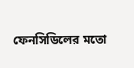ফেনসিডিলের মতো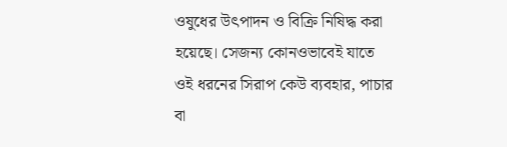ওষুধের উৎপাদন ও বিক্রি নিষিদ্ধ করা হয়েছে। সেজন্য কোনওভাবেই যাতে ওই ধরনের সিরাপ কেউ ব্যবহার, পাচার বা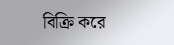বিক্রি করে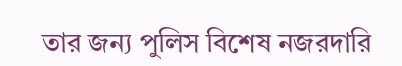তার জন্য পুলিস বিশেষ নজরদারি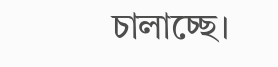চালাচ্ছে।